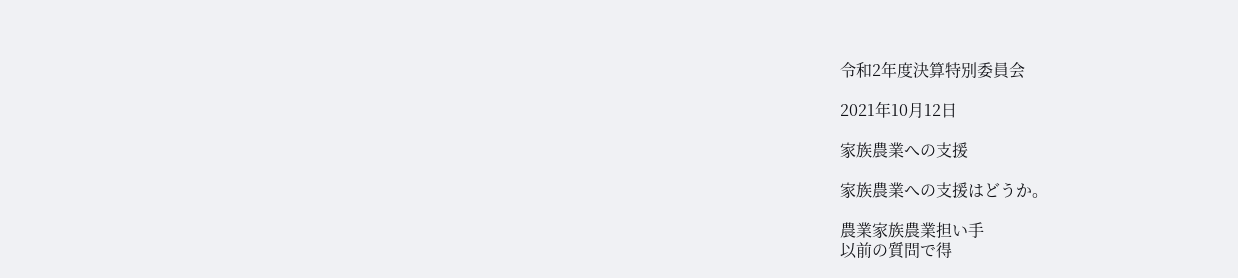令和2年度決算特別委員会

2021年10月12日

家族農業への支援

家族農業への支援はどうか。

農業家族農業担い手
以前の質問で得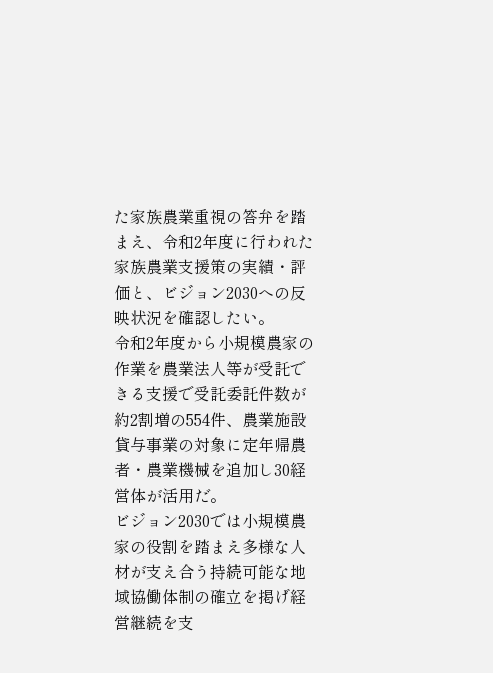た家族農業重視の答弁を踏まえ、令和2年度に行われた家族農業支援策の実績・評価と、ビジョン2030への反映状況を確認したい。
令和2年度から小規模農家の作業を農業法人等が受託できる支援で受託委託件数が約2割増の554件、農業施設貸与事業の対象に定年帰農者・農業機械を追加し30経営体が活用だ。
ビジョン2030では小規模農家の役割を踏まえ多様な人材が支え合う持続可能な地域協働体制の確立を掲げ経営継続を支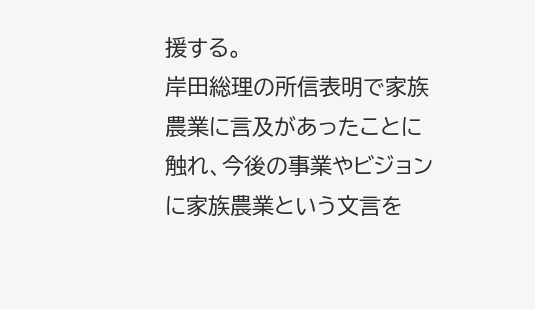援する。
岸田総理の所信表明で家族農業に言及があったことに触れ、今後の事業やビジョンに家族農業という文言を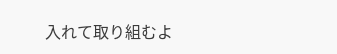入れて取り組むよ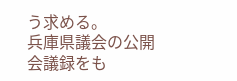う求める。
兵庫県議会の公開会議録をも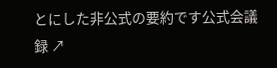とにした非公式の要約です公式会議録 ↗